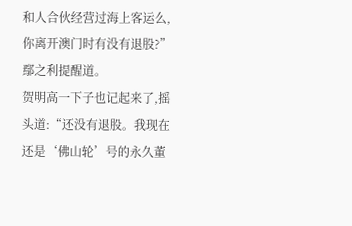和人合伙经营过海上客运么,你离开澳门时有没有退股?”鄢之利提醒道。
贺明高一下子也记起来了,摇头道:“还没有退股。我现在还是‘佛山轮’号的永久董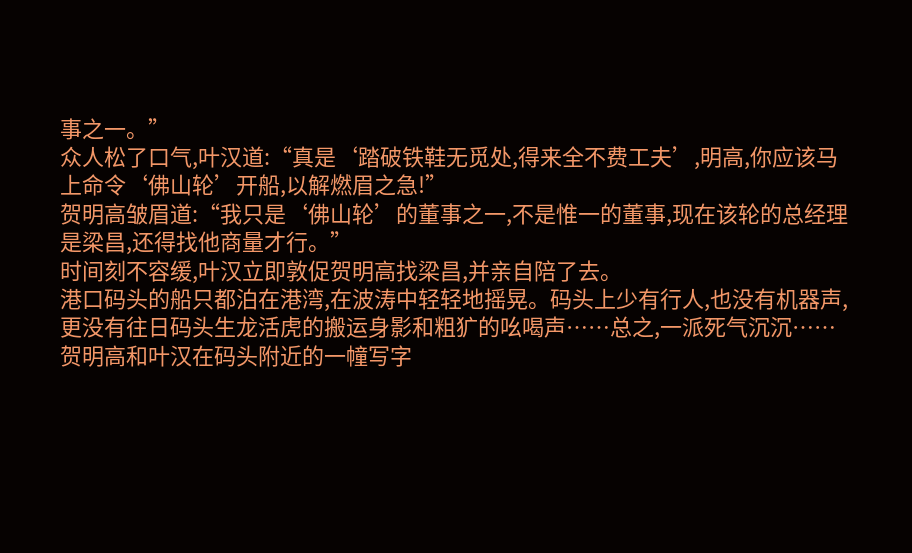事之一。”
众人松了口气,叶汉道:“真是‘踏破铁鞋无觅处,得来全不费工夫’,明高,你应该马上命令‘佛山轮’开船,以解燃眉之急!”
贺明高皱眉道:“我只是‘佛山轮’的董事之一,不是惟一的董事,现在该轮的总经理是梁昌,还得找他商量才行。”
时间刻不容缓,叶汉立即敦促贺明高找梁昌,并亲自陪了去。
港口码头的船只都泊在港湾,在波涛中轻轻地摇晃。码头上少有行人,也没有机器声,更没有往日码头生龙活虎的搬运身影和粗犷的吆喝声……总之,一派死气沉沉……
贺明高和叶汉在码头附近的一幢写字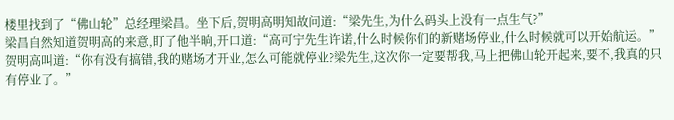楼里找到了“佛山轮”总经理梁昌。坐下后,贺明高明知故问道:“梁先生,为什么码头上没有一点生气?”
梁昌自然知道贺明高的来意,盯了他半晌,开口道:“高可宁先生许诺,什么时候你们的新赌场停业,什么时候就可以开始航运。”
贺明高叫道:“你有没有搞错,我的赌场才开业,怎么可能就停业?梁先生,这次你一定要帮我,马上把佛山轮开起来,要不,我真的只有停业了。”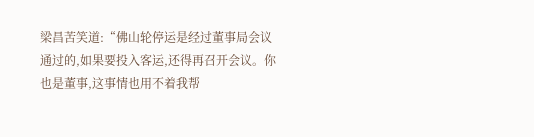梁昌苦笑道:“佛山轮停运是经过董事局会议通过的,如果要投入客运,还得再召开会议。你也是董事,这事情也用不着我帮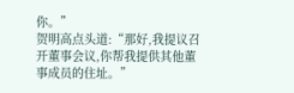你。”
贺明高点头道:“那好,我提议召开董事会议,你帮我提供其他董事成员的住址。”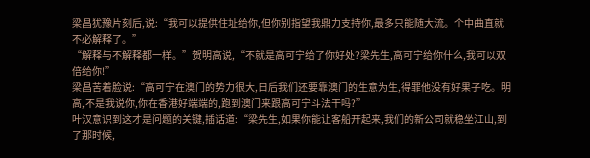梁昌犹豫片刻后,说:“我可以提供住址给你,但你别指望我鼎力支持你,最多只能随大流。个中曲直就不必解释了。”
“解释与不解释都一样。”贺明高说,“不就是高可宁给了你好处?梁先生,高可宁给你什么,我可以双倍给你!”
梁昌苦着脸说:“高可宁在澳门的势力很大,日后我们还要靠澳门的生意为生,得罪他没有好果子吃。明高,不是我说你,你在香港好端端的,跑到澳门来跟高可宁斗法干吗?”
叶汉意识到这才是问题的关键,插话道:“梁先生,如果你能让客船开起来,我们的新公司就稳坐江山,到了那时候,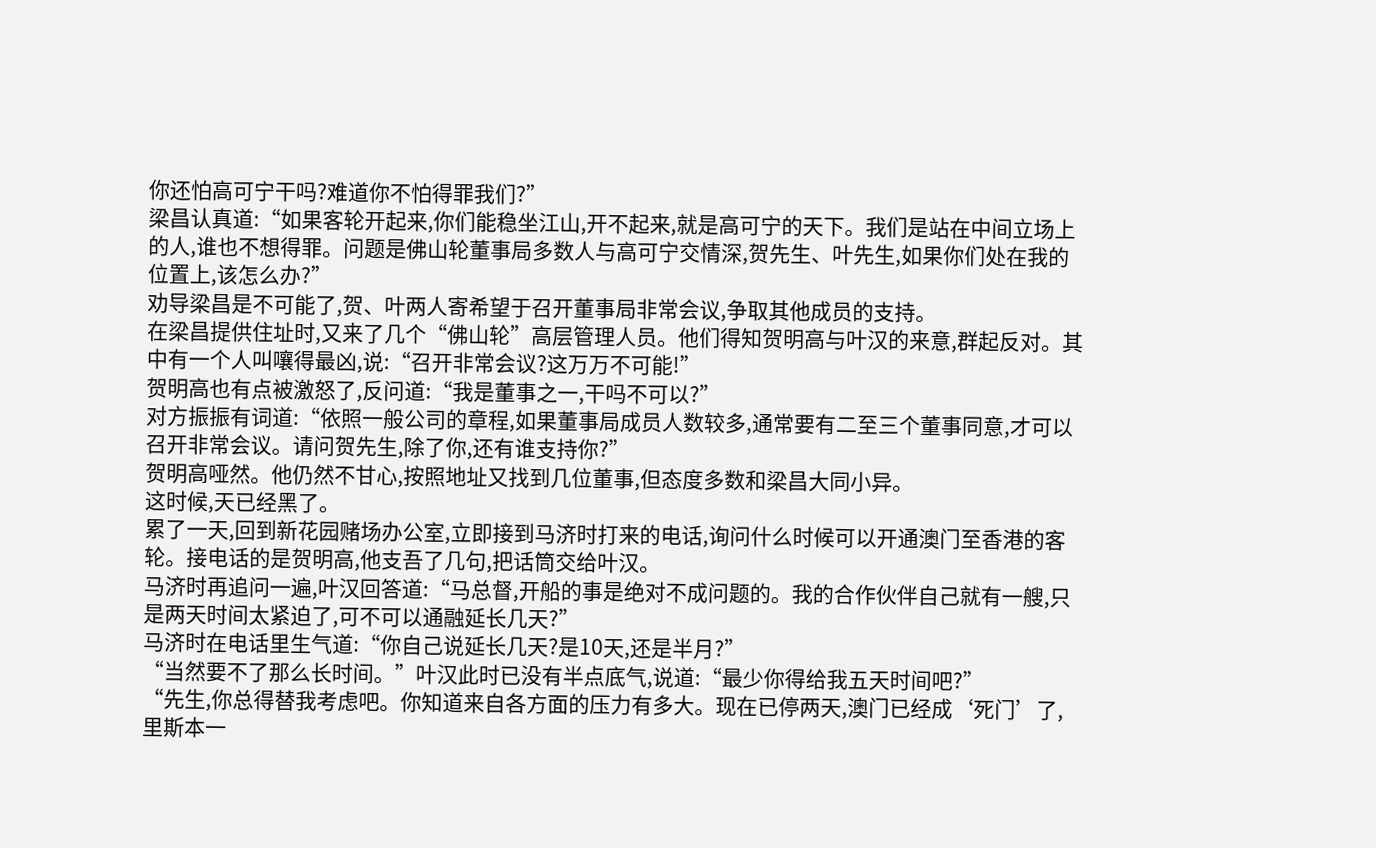你还怕高可宁干吗?难道你不怕得罪我们?”
梁昌认真道:“如果客轮开起来,你们能稳坐江山,开不起来,就是高可宁的天下。我们是站在中间立场上的人,谁也不想得罪。问题是佛山轮董事局多数人与高可宁交情深,贺先生、叶先生,如果你们处在我的位置上,该怎么办?”
劝导梁昌是不可能了,贺、叶两人寄希望于召开董事局非常会议,争取其他成员的支持。
在梁昌提供住址时,又来了几个“佛山轮”高层管理人员。他们得知贺明高与叶汉的来意,群起反对。其中有一个人叫嚷得最凶,说:“召开非常会议?这万万不可能!”
贺明高也有点被激怒了,反问道:“我是董事之一,干吗不可以?”
对方振振有词道:“依照一般公司的章程,如果董事局成员人数较多,通常要有二至三个董事同意,才可以召开非常会议。请问贺先生,除了你,还有谁支持你?”
贺明高哑然。他仍然不甘心,按照地址又找到几位董事,但态度多数和梁昌大同小异。
这时候,天已经黑了。
累了一天,回到新花园赌场办公室,立即接到马济时打来的电话,询问什么时候可以开通澳门至香港的客轮。接电话的是贺明高,他支吾了几句,把话筒交给叶汉。
马济时再追问一遍,叶汉回答道:“马总督,开船的事是绝对不成问题的。我的合作伙伴自己就有一艘,只是两天时间太紧迫了,可不可以通融延长几天?”
马济时在电话里生气道:“你自己说延长几天?是10天,还是半月?”
“当然要不了那么长时间。”叶汉此时已没有半点底气,说道:“最少你得给我五天时间吧?”
“先生,你总得替我考虑吧。你知道来自各方面的压力有多大。现在已停两天,澳门已经成‘死门’了,里斯本一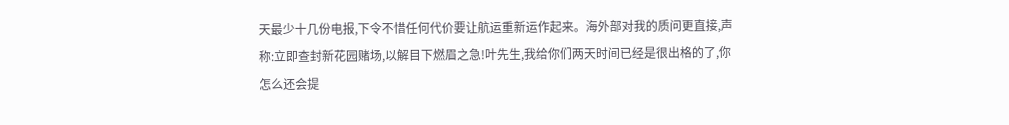天最少十几份电报,下令不惜任何代价要让航运重新运作起来。海外部对我的质问更直接,声称:立即查封新花园赌场,以解目下燃眉之急!叶先生,我给你们两天时间已经是很出格的了,你怎么还会提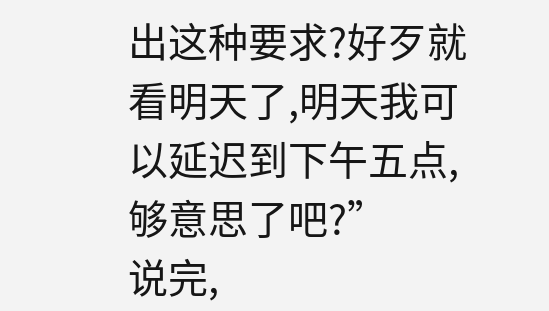出这种要求?好歹就看明天了,明天我可以延迟到下午五点,够意思了吧?”
说完,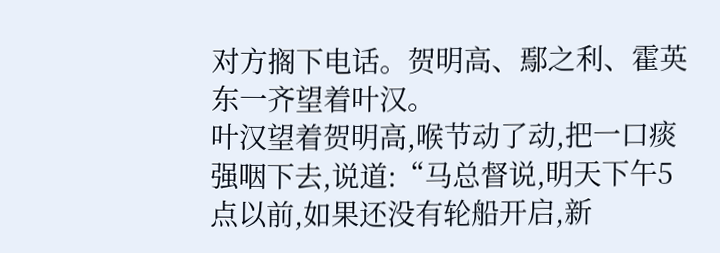对方搁下电话。贺明高、鄢之利、霍英东一齐望着叶汉。
叶汉望着贺明高,喉节动了动,把一口痰强咽下去,说道:“马总督说,明天下午5点以前,如果还没有轮船开启,新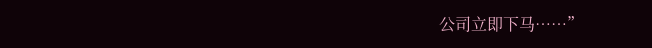公司立即下马……”